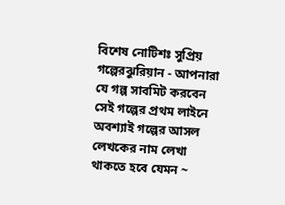বিশেষ নোটিশঃ সুপ্রিয় গল্পেরঝুরিয়ান - আপনারা যে গল্প সাবমিট করবেন সেই গল্পের প্রথম লাইনে অবশ্যাই গল্পের আসল লেখকের নাম লেখা থাকতে হবে যেমন ~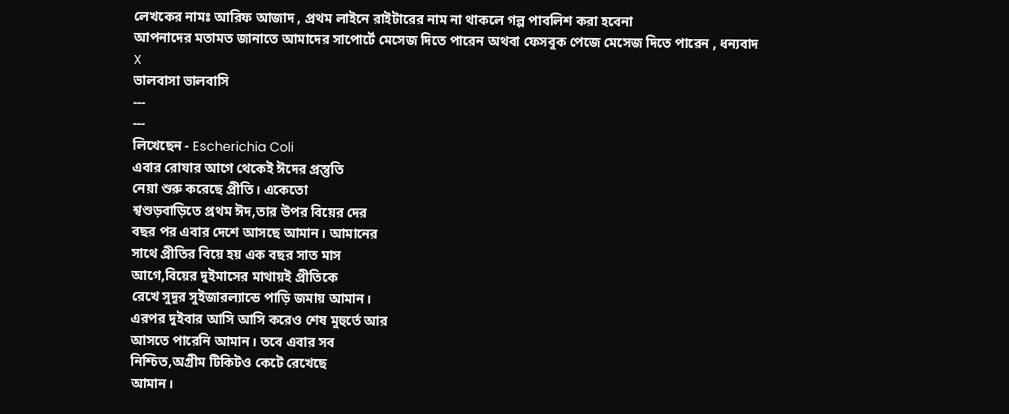লেখকের নামঃ আরিফ আজাদ , প্রথম লাইনে রাইটারের নাম না থাকলে গল্প পাবলিশ করা হবেনা
আপনাদের মতামত জানাতে আমাদের সাপোর্টে মেসেজ দিতে পারেন অথবা ফেসবুক পেজে মেসেজ দিতে পারেন , ধন্যবাদ
X
ভালবাসা ভালবাসি
---
---
লিখেছেন - Escherichia Coli
এবার রোযার আগে থেকেই ঈদের প্রস্তুতি
নেয়া শুরু করেছে প্রীতি। একেতো
শ্বশুড়বাড়িতে প্রথম ঈদ,তার উপর বিয়ের দের
বছর পর এবার দেশে আসছে আমান। আমানের
সাথে প্রীতির বিয়ে হয় এক বছর সাত মাস
আগে,বিয়ের দুইমাসের মাথায়ই প্রীতিকে
রেখে সুদূর সুইজারল্যান্ডে পাড়ি জমায় আমান।
এরপর দুইবার আসি আসি করেও শেষ মুহুর্তে আর
আসতে পারেনি আমান। তবে এবার সব
নিশ্চিত,অগ্রীম টিকিটও কেটে রেখেছে
আমান।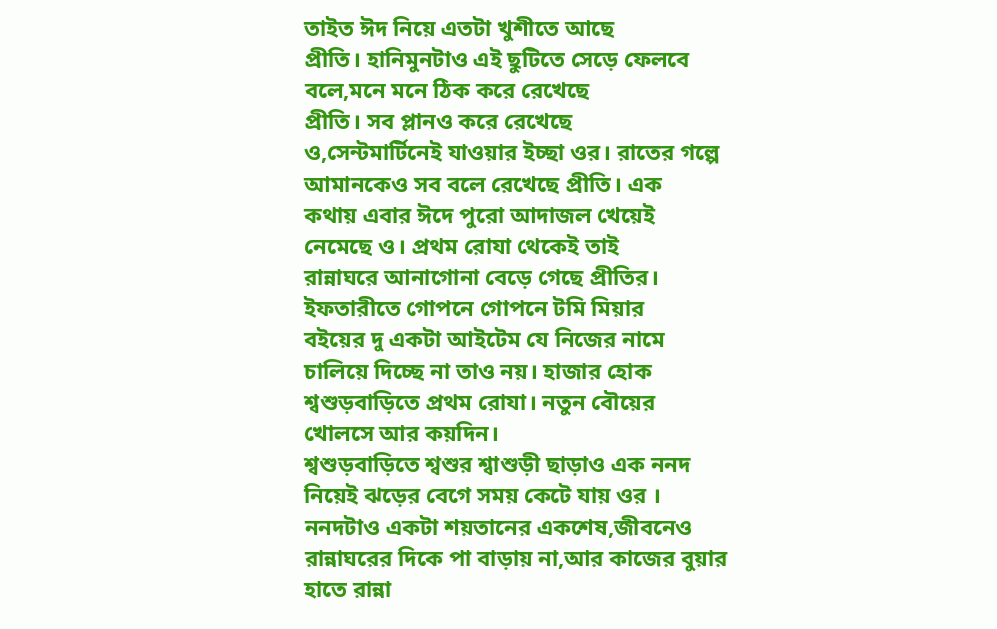তাইত ঈদ নিয়ে এতটা খুশীতে আছে
প্রীতি। হানিমুনটাও এই ছুটিতে সেড়ে ফেলবে
বলে,মনে মনে ঠিক করে রেখেছে
প্রীতি। সব প্লানও করে রেখেছে
ও,সেন্টমার্টিনেই যাওয়ার ইচ্ছা ওর। রাতের গল্পে
আমানকেও সব বলে রেখেছে প্রীতি। এক
কথায় এবার ঈদে পুরো আদাজল খেয়েই
নেমেছে ও। প্রথম রোযা থেকেই তাই
রান্নাঘরে আনাগোনা বেড়ে গেছে প্রীতির।
ইফতারীতে গোপনে গোপনে টমি মিয়ার
বইয়ের দু একটা আইটেম যে নিজের নামে
চালিয়ে দিচ্ছে না তাও নয়। হাজার হোক
শ্বশুড়বাড়িতে প্রথম রোযা। নতুন বৌয়ের
খোলসে আর কয়দিন।
শ্বশুড়বাড়িতে শ্বশুর শ্বাশুড়ী ছাড়াও এক ননদ
নিয়েই ঝড়ের বেগে সময় কেটে যায় ওর ।
ননদটাও একটা শয়তানের একশেষ,জীবনেও
রান্নাঘরের দিকে পা বাড়ায় না,আর কাজের বুয়ার
হাতে রান্না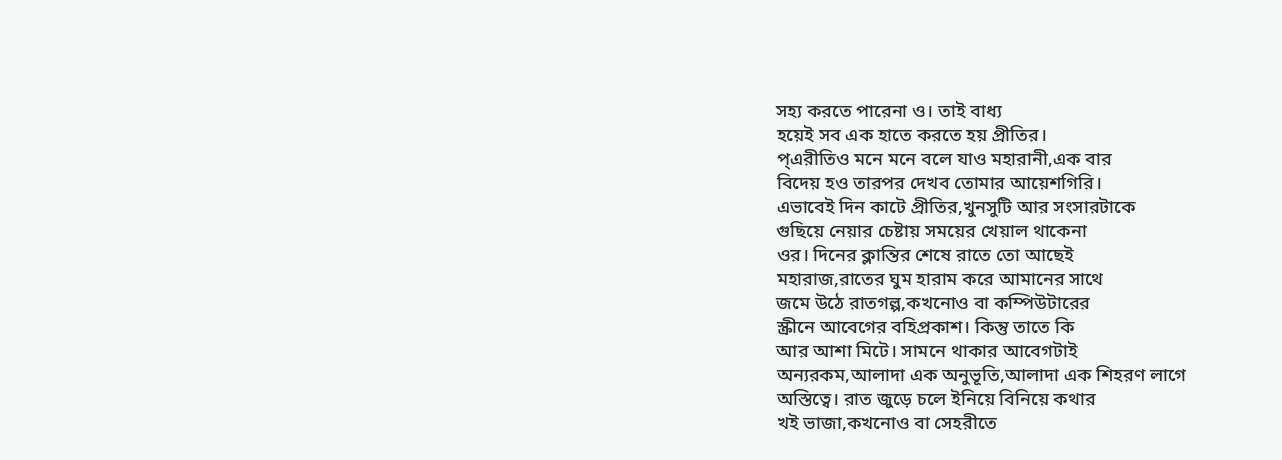সহ্য করতে পারেনা ও। তাই বাধ্য
হয়েই সব এক হাতে করতে হয় প্রীতির।
প্এরীতিও মনে মনে বলে যাও মহারানী,এক বার
বিদেয় হও তারপর দেখব তোমার আয়েশগিরি।
এভাবেই দিন কাটে প্রীতির,খুনসুটি আর সংসারটাকে
গুছিয়ে নেয়ার চেষ্টায় সময়ের খেয়াল থাকেনা
ওর। দিনের ক্লান্তির শেষে রাতে তো আছেই
মহারাজ,রাতের ঘুম হারাম করে আমানের সাথে
জমে উঠে রাতগল্প,কখনোও বা কম্পিউটারের
স্ক্রীনে আবেগের বহিপ্রকাশ। কিন্তু তাতে কি
আর আশা মিটে। সামনে থাকার আবেগটাই
অন্যরকম,আলাদা এক অনুভূতি,আলাদা এক শিহরণ লাগে
অস্তিত্বে। রাত জুড়ে চলে ইনিয়ে বিনিয়ে কথার
খই ভাজা,কখনোও বা সেহরীতে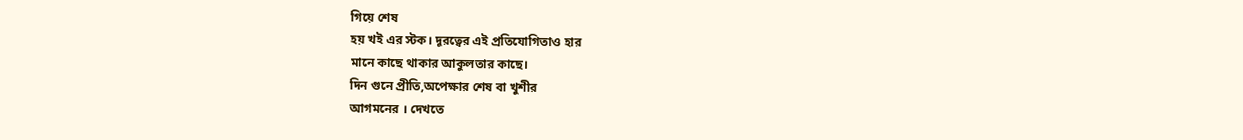গিয়ে শেষ
হয় খই এর স্টক। দূরত্বের এই প্রতিযোগিতাও হার
মানে কাছে থাকার আকুলতার কাছে।
দিন গুনে প্রীতি,অপেক্ষার শেষ বা খুশীর
আগমনের । দেখতে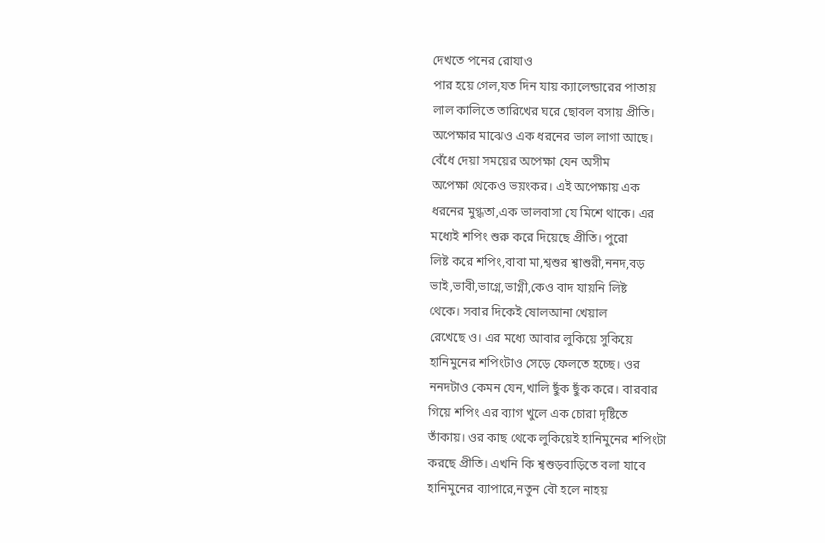দেখতে পনের রোযাও
পার হয়ে গেল,যত দিন যায় ক্যালেন্ডারের পাতায়
লাল কালিতে তারিখের ঘরে ছোবল বসায় প্রীতি।
অপেক্ষার মাঝেও এক ধরনের ভাল লাগা আছে।
বেঁধে দেয়া সময়ের অপেক্ষা যেন অসীম
অপেক্ষা থেকেও ভয়ংকর। এই অপেক্ষায় এক
ধরনের মুগ্ধতা,এক ভালবাসা যে মিশে থাকে। এর
মধ্যেই শপিং শুরু করে দিয়েছে প্রীতি। পুরো
লিষ্ট করে শপিং,বাবা মা,শ্বশুর শ্বাশুরী,ননদ,বড়
ভাই,ভাবী,ভাগ্নে,ভাগ্নী,কেও বাদ যায়নি লিষ্ট
থেকে। সবার দিকেই ষোলআনা খেয়াল
রেখেছে ও। এর মধ্যে আবার লুকিয়ে সুকিয়ে
হানিমুনের শপিংটাও সেড়ে ফেলতে হচ্ছে। ওর
ননদটাও কেমন যেন,খালি ছুঁক ছুঁক করে। বারবার
গিয়ে শপিং এর ব্যাগ খুলে এক চোরা দৃষ্টিতে
তাঁকায়। ওর কাছ থেকে লুকিয়েই হানিমুনের শপিংটা
করছে প্রীতি। এখনি কি শ্বশুড়বাড়িতে বলা যাবে
হানিমুনের ব্যাপারে,নতুন বৌ হলে নাহয়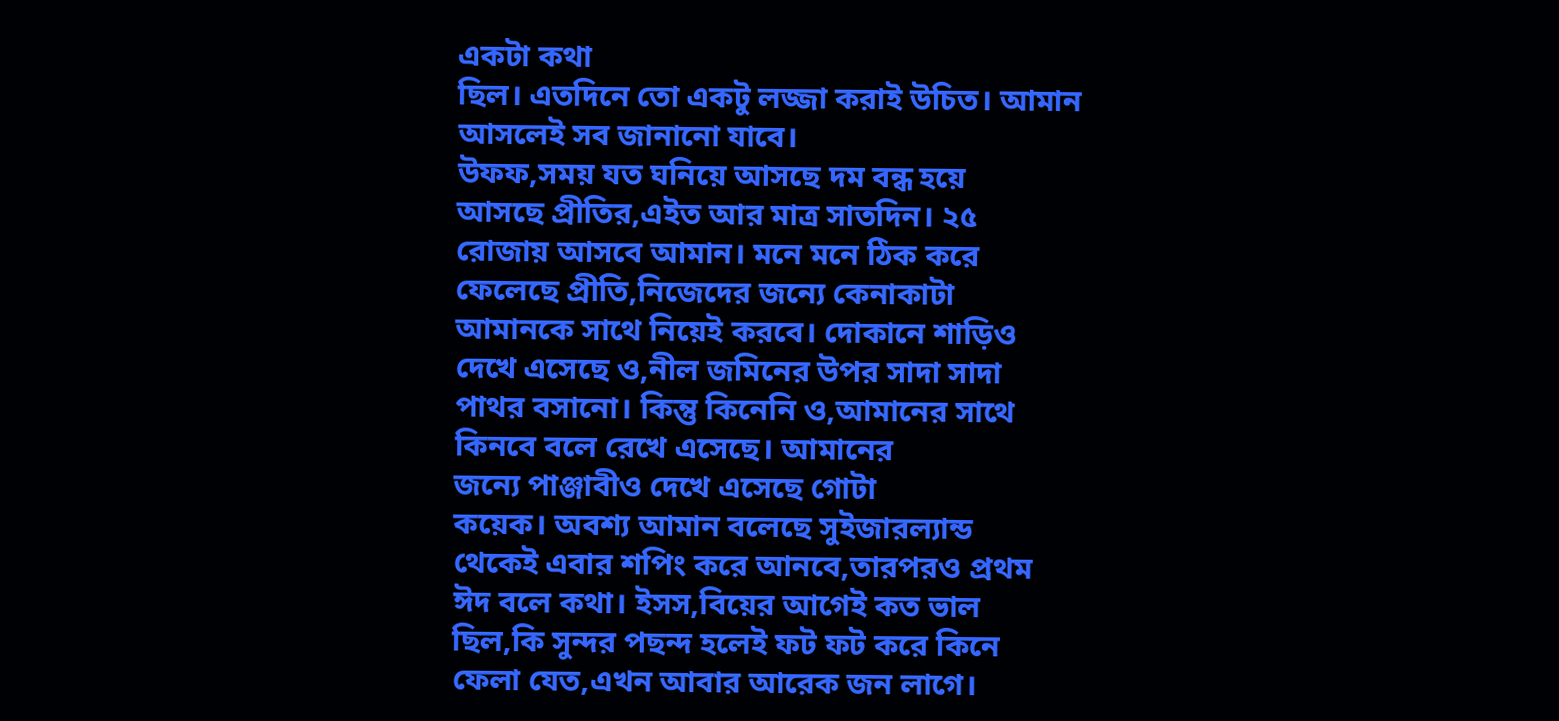একটা কথা
ছিল। এতদিনে তো একটু লজ্জা করাই উচিত। আমান
আসলেই সব জানানো যাবে।
উফফ,সময় যত ঘনিয়ে আসছে দম বন্ধ হয়ে
আসছে প্রীতির,এইত আর মাত্র সাতদিন। ২৫
রোজায় আসবে আমান। মনে মনে ঠিক করে
ফেলেছে প্রীতি,নিজেদের জন্যে কেনাকাটা
আমানকে সাথে নিয়েই করবে। দোকানে শাড়িও
দেখে এসেছে ও,নীল জমিনের উপর সাদা সাদা
পাথর বসানো। কিন্তু কিনেনি ও,আমানের সাথে
কিনবে বলে রেখে এসেছে। আমানের
জন্যে পাঞ্জাবীও দেখে এসেছে গোটা
কয়েক। অবশ্য আমান বলেছে সুইজারল্যান্ড
থেকেই এবার শপিং করে আনবে,তারপরও প্রথম
ঈদ বলে কথা। ইসস,বিয়ের আগেই কত ভাল
ছিল,কি সুন্দর পছন্দ হলেই ফট ফট করে কিনে
ফেলা যেত,এখন আবার আরেক জন লাগে।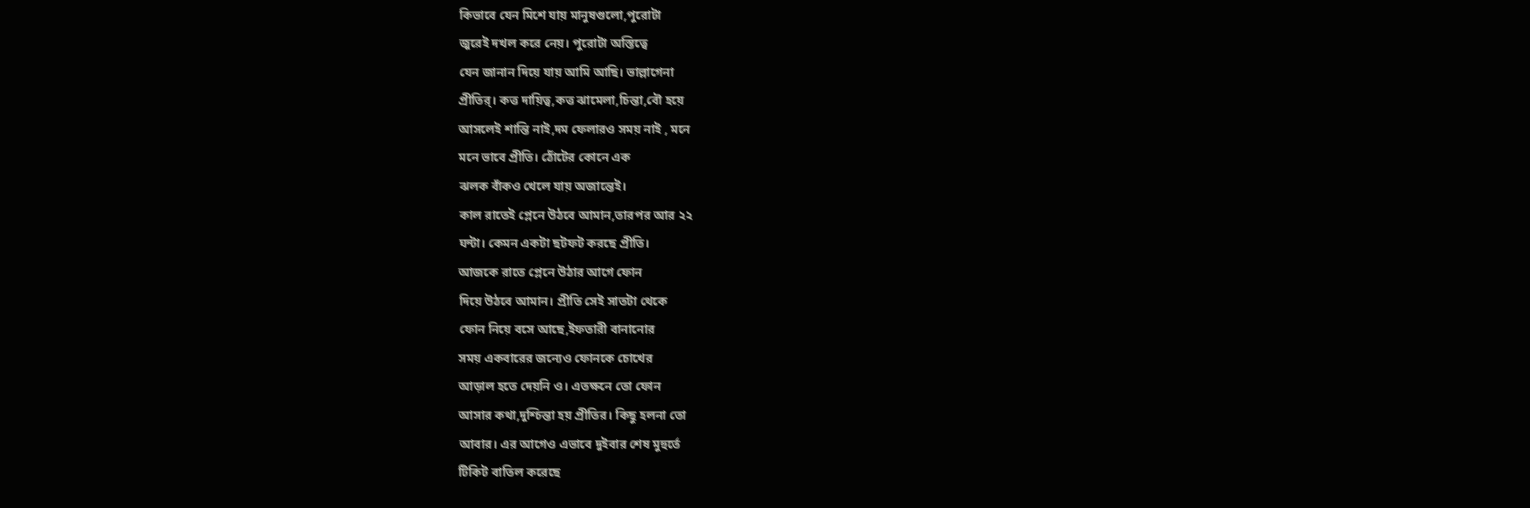কিভাবে যেন মিশে যায় মানুষগুলো,পুরোটা
জুরেই দখল করে নেয়। পুরোটা অস্তিত্বে
যেন জানান দিয়ে যায় আমি আছি। ভাল্লাগেনা
প্রীতির্। কত্ত দায়িত্ব,কত্ত ঝামেলা,চিন্তা,বৌ হয়ে
আসলেই শান্তি নাই,দম ফেলারও সময় নাই , মনে
মনে ভাবে প্রীতি। ঠোঁটের কোনে এক
ঝলক বাঁকও খেলে যায় অজান্তেই।
কাল রাতেই প্লেনে উঠবে আমান,তারপর আর ২২
ঘন্টা। কেমন একটা ছটফট করছে প্রীতি।
আজকে রাতে প্লেনে উঠার আগে ফোন
দিয়ে উঠবে আমান। প্রীতি সেই সাতটা থেকে
ফোন নিয়ে বসে আছে,ইফতারী বানানোর
সময় একবারের জন্যেও ফোনকে চোখের
আড়াল হতে দেয়নি ও। এতক্ষনে তো ফোন
আসার কথা,দুশ্চিন্তা হয় প্রীতির। কিছু হলনা তো
আবার। এর আগেও এভাবে দুইবার শেষ মুহুর্তে
টিকিট বাতিল করেছে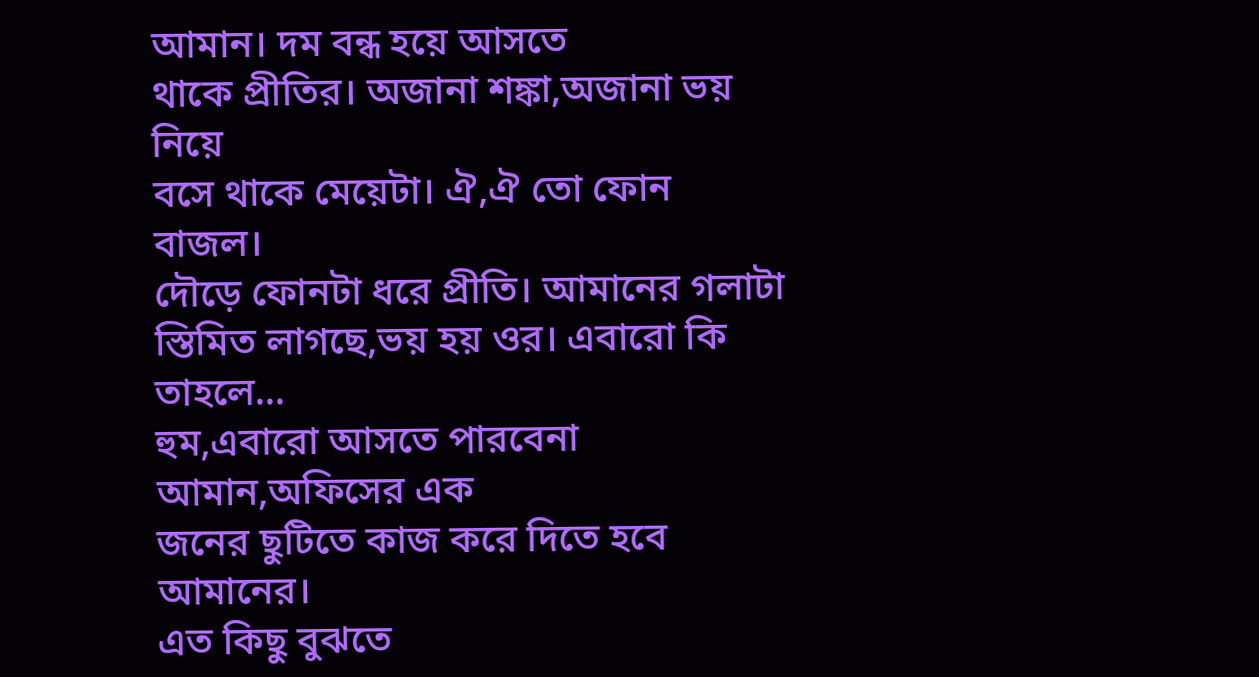আমান। দম বন্ধ হয়ে আসতে
থাকে প্রীতির। অজানা শঙ্কা,অজানা ভয় নিয়ে
বসে থাকে মেয়েটা। ঐ,ঐ তো ফোন বাজল।
দৌড়ে ফোনটা ধরে প্রীতি। আমানের গলাটা
স্তিমিত লাগছে,ভয় হয় ওর। এবারো কি তাহলে...
হুম,এবারো আসতে পারবেনা আমান,অফিসের এক
জনের ছুটিতে কাজ করে দিতে হবে আমানের।
এত কিছু বুঝতে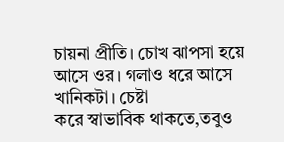চায়না প্রীতি। চোখ ঝাপসা হয়ে
আসে ওর। গলাও ধরে আসে খানিকটা। চেষ্টা
করে স্বাভাবিক থাকতে,তবুও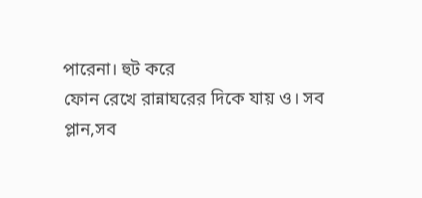পারেনা। হুট করে
ফোন রেখে রান্নাঘরের দিকে যায় ও। সব
প্লান,সব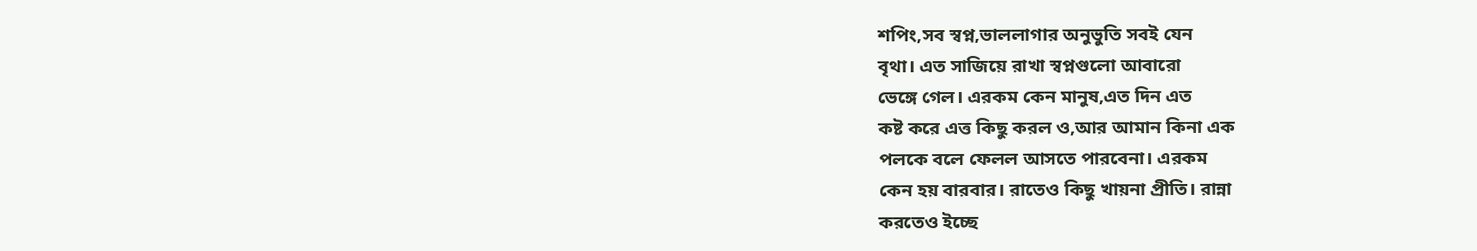শপিং,সব স্বপ্ন,ভাললাগার অনুভুতি সবই যেন
বৃথা। এত সাজিয়ে রাখা স্বপ্নগুলো আবারো
ভেঙ্গে গেল। এরকম কেন মানুষ,এত দিন এত
কষ্ট করে এত্ত কিছু করল ও,আর আমান কিনা এক
পলকে বলে ফেলল আসতে পারবেনা। এরকম
কেন হয় বারবার। রাতেও কিছু খায়না প্রীতি। রান্না
করতেও ইচ্ছে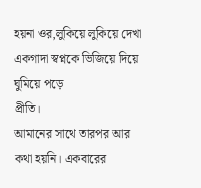হয়না ওর,লুকিয়ে লুকিয়ে দেখা
একগাদা স্বপ্নকে ভিজিয়ে দিয়ে ঘুমিয়ে পড়ে
প্রীতি।
আমানের সাথে তারপর আর কথা হয়নি। একবারের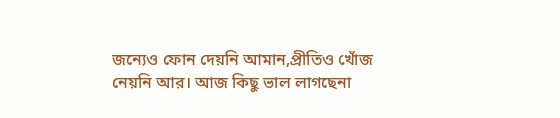জন্যেও ফোন দেয়নি আমান,প্রীতিও খোঁজ
নেয়নি আর। আজ কিছু ভাল লাগছেনা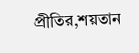প্রীতির,শয়তান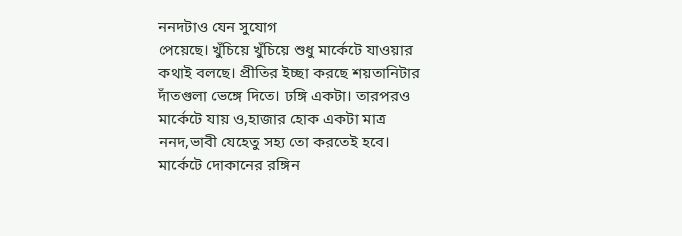ননদটাও যেন সুযোগ
পেয়েছে। খুঁচিয়ে খুঁচিয়ে শুধু মার্কেটে যাওয়ার
কথাই বলছে। প্রীতির ইচ্ছা করছে শয়তানিটার
দাঁতগুলা ভেঙ্গে দিতে। ঢঙ্গি একটা। তারপরও
মার্কেটে যায় ও,হাজার হোক একটা মাত্র
ননদ,ভাবী যেহেতু সহ্য তো করতেই হবে।
মার্কেটে দোকানের রঙ্গিন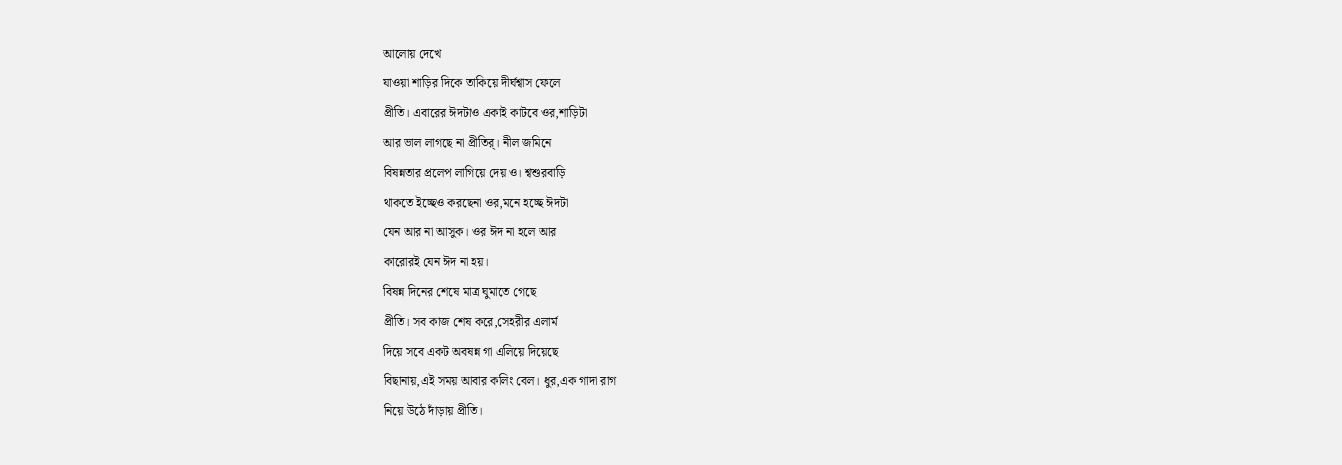আলোয় দেখে
যাওয়া শাড়ির দিকে তাকিয়ে দীর্ঘশ্বাস ফেলে
প্রীতি। এবারের ঈদটাও একাই কাটবে ওর,শাড়িটা
আর ভাল লাগছে না প্রীতির্। নীল জমিনে
বিষন্নতার প্রলেপ লাগিয়ে দেয় ও। শ্বশুরবাড়ি
থাকতে ইচ্ছেও করছেনা ওর,মনে হচ্ছে ঈদটা
যেন আর না আসুক। ওর ঈদ না হলে আর
কারোরই যেন ঈদ না হয়।
বিষন্ন দিনের শেষে মাত্র ঘুমাতে গেছে
প্রীতি। সব কাজ শেষ করে,সেহরীর এলার্ম
দিয়ে সবে একট অবষন্ন গা এলিয়ে দিয়েছে
বিছানায়,এই সময় আবার কলিং বেল। ধুর,এক গাদা রাগ
নিয়ে উঠে দাঁড়ায় প্রীতি।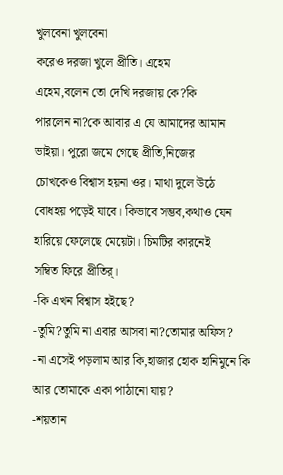খুলবেনা খুলবেনা
করেও দরজা খুলে প্রীতি। এহেম
এহেম,বলেন তো দেখি দরজায় কে?কি
পারলেন না?কে আবার এ যে আমাদের আমান
ভাইয়া। পুরো জমে গেছে প্রীতি,নিজের
চোখকেও বিশ্বাস হয়না ওর। মাথা দুলে উঠে
বোধহয় পড়েই যাবে। কিভাবে সম্ভব,কথাও যেন
হারিয়ে ফেলেছে মেয়েটা। চিমটির কারনেই
সম্বিত ফিরে প্রীতির্।
-কি এখন বিশ্বাস হইছে?
-তুমি?তুমি না এবার আসবা না?তোমার অফিস?
-না এসেই পড়লাম আর কি,হাজার হোক হানিমুনে কি
আর তোমাকে একা পাঠানো যায়?
-শয়তান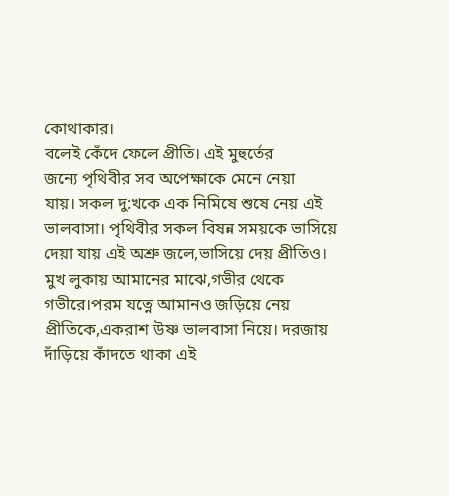কোথাকার।
বলেই কেঁদে ফেলে প্রীতি। এই মুহুর্তের
জন্যে পৃথিবীর সব অপেক্ষাকে মেনে নেয়া
যায়। সকল দু:খকে এক নিমিষে শুষে নেয় এই
ভালবাসা। পৃথিবীর সকল বিষন্ন সময়কে ভাসিয়ে
দেয়া যায় এই অশ্রু জলে,ভাসিয়ে দেয় প্রীতিও।
মুখ লুকায় আমানের মাঝে,গভীর থেকে
গভীরে।পরম যত্নে আমানও জড়িয়ে নেয়
প্রীতিকে,একরাশ উষ্ণ ভালবাসা নিয়ে। দরজায়
দাঁড়িয়ে কাঁদতে থাকা এই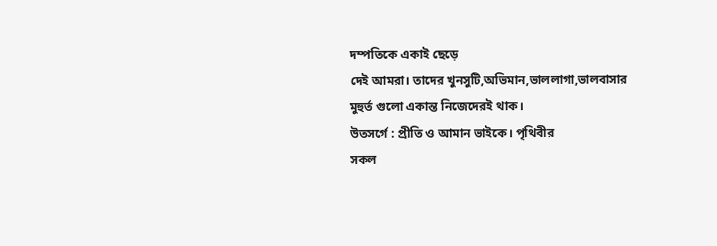দম্পতিকে একাই ছেড়ে
দেই আমরা। তাদের খুনসুটি,অভিমান,ভাললাগা,ভালবাসার
মুহুর্ত গুলো একান্ত নিজেদেরই থাক।
উতসর্গে : প্রীতি ও আমান ভাইকে। পৃথিবীর
সকল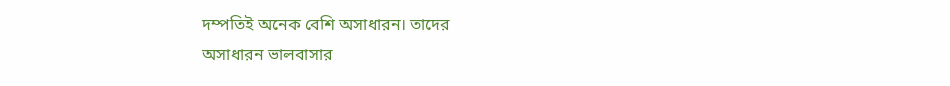দম্পতিই অনেক বেশি অসাধারন। তাদের
অসাধারন ভালবাসার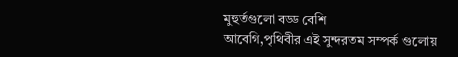মুহুর্তগুলো বড্ড বেশি
আবেগি,পৃথিবীর এই সুন্দরতম সম্পর্ক গুলোয়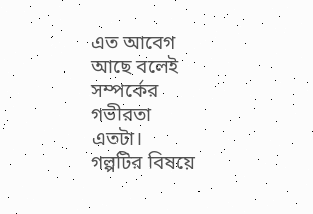এত আবেগ আছে বলেই সম্পর্কের গভীরতা
এতটা।
গল্পটির বিষয়ে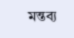মন্তব্য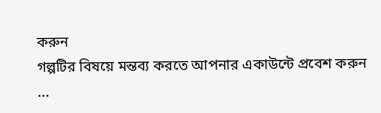করুন
গল্পটির বিষয়ে মন্তব্য করতে আপনার একাউন্টে প্রবেশ করুন ...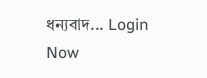ধন্যবাদ... Login Now